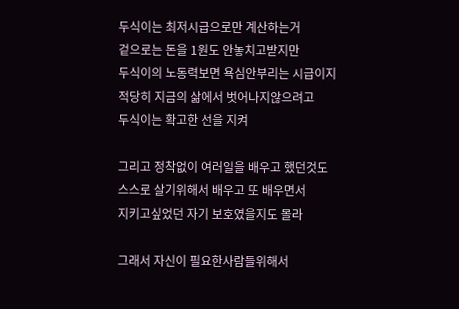두식이는 최저시급으로만 계산하는거
겉으로는 돈을 1원도 안놓치고받지만
두식이의 노동력보면 욕심안부리는 시급이지
적당히 지금의 삶에서 벗어나지않으려고
두식이는 확고한 선을 지켜

그리고 정착없이 여러일을 배우고 했던것도
스스로 살기위해서 배우고 또 배우면서
지키고싶었던 자기 보호였을지도 몰라

그래서 자신이 필요한사람들위해서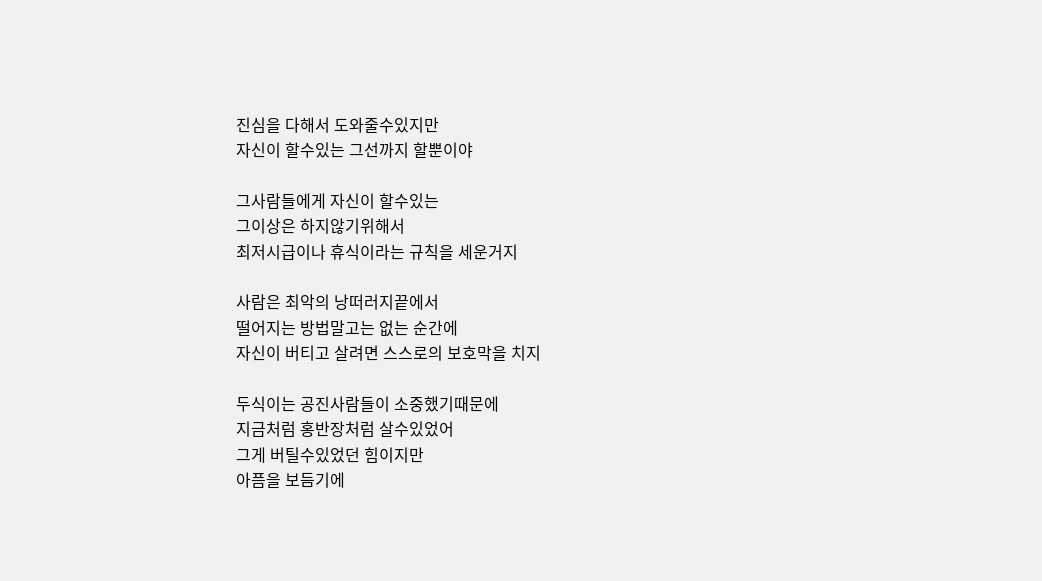진심을 다해서 도와줄수있지만
자신이 할수있는 그선까지 할뿐이야

그사람들에게 자신이 할수있는
그이상은 하지않기위해서
최저시급이나 휴식이라는 규칙을 세운거지

사람은 최악의 낭떠러지끝에서
떨어지는 방법말고는 없는 순간에
자신이 버티고 살려면 스스로의 보호막을 치지

두식이는 공진사람들이 소중했기때문에
지금처럼 홍반장처럼 살수있었어
그게 버틸수있었던 힘이지만
아픔을 보듬기에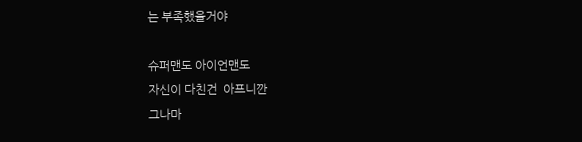는 부족했을거야

슈퍼맨도 아이언맨도
자신이 다친건  아프니깐
그나마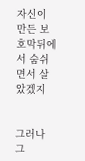자신이 만든 보호막뒤에서 숨쉬면서 살았겠지


그러나 그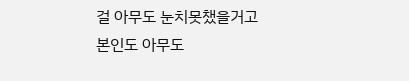걸 아무도 눈치못챘을거고
본인도 아무도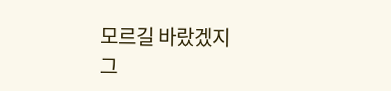모르길 바랐겠지
그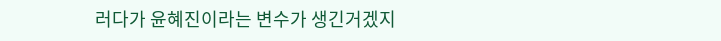러다가 윤혜진이라는 변수가 생긴거겠지